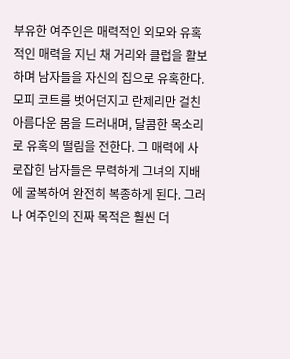부유한 여주인은 매력적인 외모와 유혹적인 매력을 지닌 채 거리와 클럽을 활보하며 남자들을 자신의 집으로 유혹한다. 모피 코트를 벗어던지고 란제리만 걸친 아름다운 몸을 드러내며, 달콤한 목소리로 유혹의 떨림을 전한다. 그 매력에 사로잡힌 남자들은 무력하게 그녀의 지배에 굴복하여 완전히 복종하게 된다. 그러나 여주인의 진짜 목적은 훨씬 더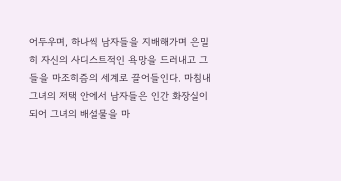어두우며, 하나씩 남자들을 지배해가며 은밀히 자신의 사디스트적인 욕망을 드러내고 그들을 마조히즘의 세계로 끌어들인다. 마침내 그녀의 저택 안에서 남자들은 인간 화장실이 되어 그녀의 배설물을 마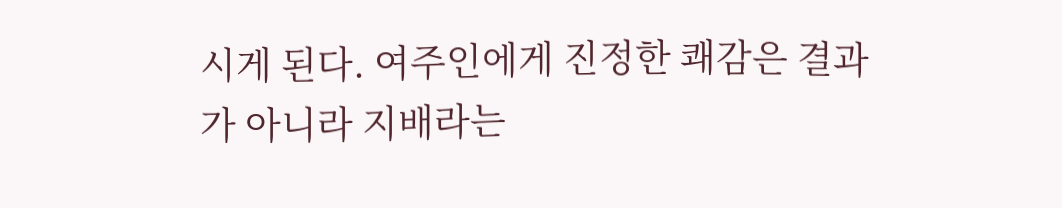시게 된다. 여주인에게 진정한 쾌감은 결과가 아니라 지배라는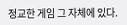정교한 게임 그 자체에 있다.